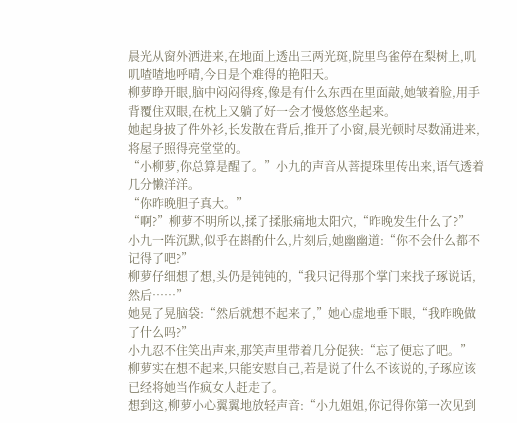晨光从窗外洒进来,在地面上透出三两光斑,院里鸟雀停在梨树上,叽叽喳喳地呼晴,今日是个难得的艳阳天。
柳萝睁开眼,脑中闷闷得疼,像是有什么东西在里面敲,她皱着脸,用手背覆住双眼,在枕上又躺了好一会才慢悠悠坐起来。
她起身披了件外衫,长发散在背后,推开了小窗,晨光顿时尽数涌进来,将屋子照得亮堂堂的。
“小柳萝,你总算是醒了。”小九的声音从菩提珠里传出来,语气透着几分懒洋洋。
“你昨晚胆子真大。”
“啊?”柳萝不明所以,揉了揉胀痛地太阳穴,“昨晚发生什么了?”
小九一阵沉默,似乎在斟酌什么,片刻后,她幽幽道:“你不会什么都不记得了吧?”
柳萝仔细想了想,头仍是钝钝的,“我只记得那个掌门来找子琢说话,然后……”
她晃了晃脑袋:“然后就想不起来了,”她心虚地垂下眼,“我昨晚做了什么吗?”
小九忍不住笑出声来,那笑声里带着几分促狭:“忘了便忘了吧。”
柳萝实在想不起来,只能安慰自己,若是说了什么不该说的,子琢应该已经将她当作疯女人赶走了。
想到这,柳萝小心翼翼地放轻声音:“小九姐姐,你记得你第一次见到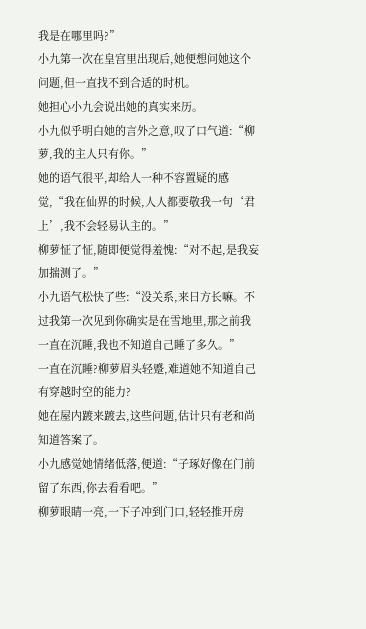我是在哪里吗?”
小九第一次在皇宫里出现后,她便想问她这个问题,但一直找不到合适的时机。
她担心小九会说出她的真实来历。
小九似乎明白她的言外之意,叹了口气道:“柳萝,我的主人只有你。”
她的语气很平,却给人一种不容置疑的感觉,“我在仙界的时候,人人都要敬我一句‘君上’,我不会轻易认主的。”
柳萝怔了怔,随即便觉得羞愧:“对不起,是我妄加揣测了。”
小九语气松快了些:“没关系,来日方长嘛。不过我第一次见到你确实是在雪地里,那之前我一直在沉睡,我也不知道自己睡了多久。”
一直在沉睡?柳萝眉头轻蹙,难道她不知道自己有穿越时空的能力?
她在屋内踱来踱去,这些问题,估计只有老和尚知道答案了。
小九感觉她情绪低落,便道:“子琢好像在门前留了东西,你去看看吧。”
柳萝眼睛一亮,一下子冲到门口,轻轻推开房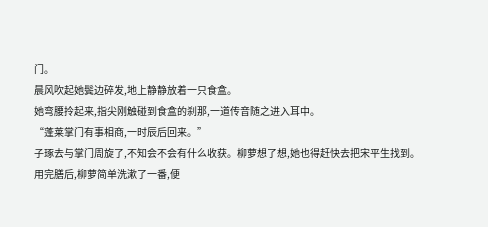门。
晨风吹起她鬓边碎发,地上静静放着一只食盒。
她弯腰拎起来,指尖刚触碰到食盒的刹那,一道传音随之进入耳中。
“蓬莱掌门有事相商,一时辰后回来。”
子琢去与掌门周旋了,不知会不会有什么收获。柳萝想了想,她也得赶快去把宋平生找到。
用完膳后,柳萝简单洗漱了一番,便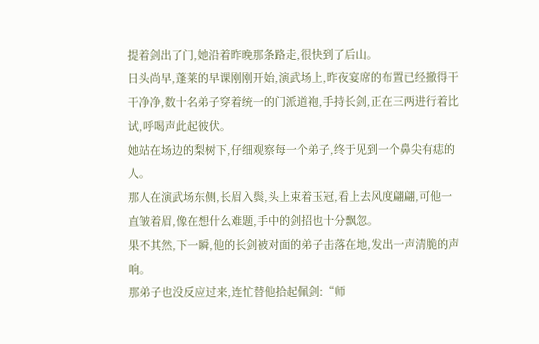提着剑出了门,她沿着昨晚那条路走,很快到了后山。
日头尚早,蓬莱的早课刚刚开始,演武场上,昨夜宴席的布置已经撤得干干净净,数十名弟子穿着统一的门派道袍,手持长剑,正在三两进行着比试,呼喝声此起彼伏。
她站在场边的梨树下,仔细观察每一个弟子,终于见到一个鼻尖有痣的人。
那人在演武场东侧,长眉入鬓,头上束着玉冠,看上去风度翩翩,可他一直皱着眉,像在想什么难题,手中的剑招也十分飘忽。
果不其然,下一瞬,他的长剑被对面的弟子击落在地,发出一声清脆的声响。
那弟子也没反应过来,连忙替他拾起佩剑:“师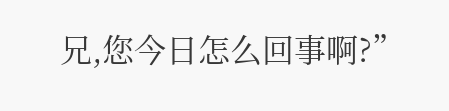兄,您今日怎么回事啊?”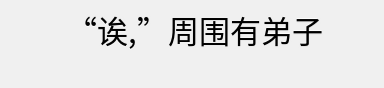“诶,”周围有弟子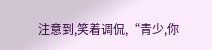注意到,笑着调侃,“青少,你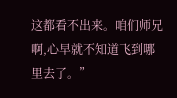这都看不出来。咱们师兄啊,心早就不知道飞到哪里去了。”